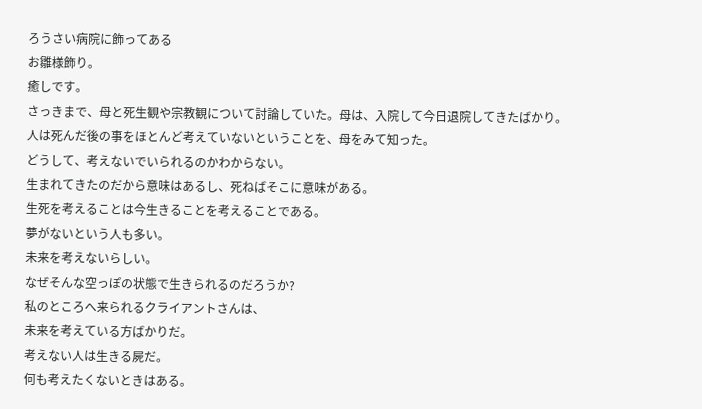ろうさい病院に飾ってある
お雛様飾り。
癒しです。
さっきまで、母と死生観や宗教観について討論していた。母は、入院して今日退院してきたばかり。
人は死んだ後の事をほとんど考えていないということを、母をみて知った。
どうして、考えないでいられるのかわからない。
生まれてきたのだから意味はあるし、死ねばそこに意味がある。
生死を考えることは今生きることを考えることである。
夢がないという人も多い。
未来を考えないらしい。
なぜそんな空っぽの状態で生きられるのだろうか?
私のところへ来られるクライアントさんは、
未来を考えている方ばかりだ。
考えない人は生きる屍だ。
何も考えたくないときはある。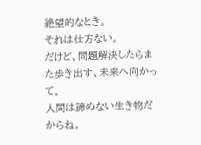絶望的なとき。
それは仕方ない。
だけど、問題解決したらまた歩き出す、未来へ向かって。
人間は諦めない生き物だからね。